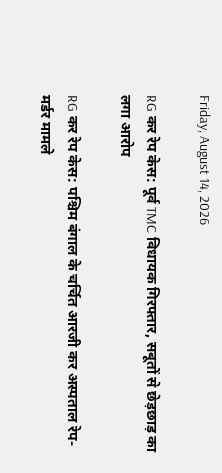Friday, August 14, 2026

RG कर रेप केस: पूर्व TMC विधायक गिरफ्तार, सबूतों से छेड़छाड़ का लगा आरोप

RG कर रेप केस: पश्चिम बंगाल के चर्चित आरजी कर अस्पताल रेप-मर्डर मामले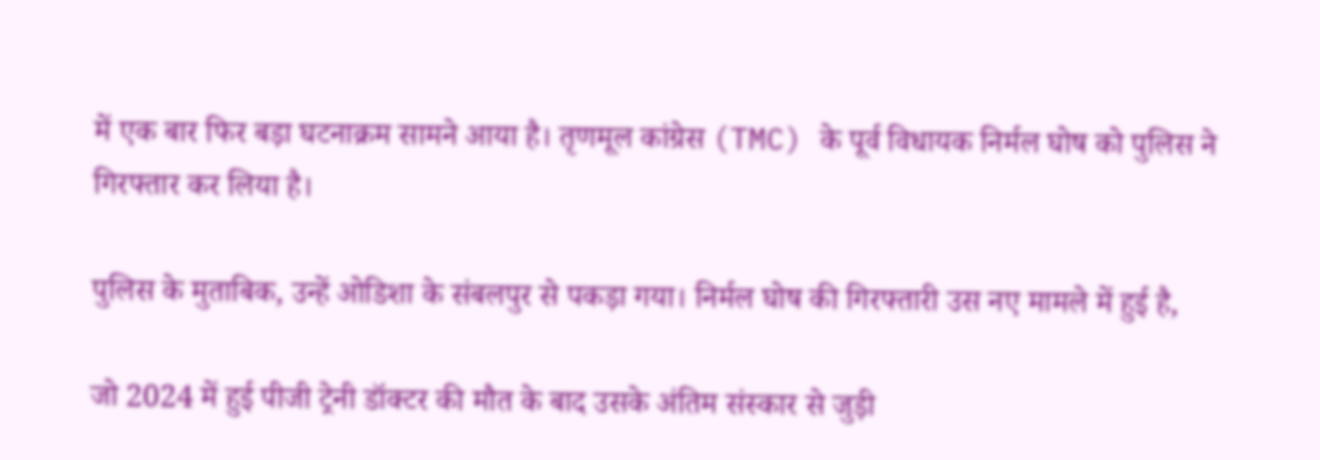में एक बार फिर बड़ा घटनाक्रम सामने आया है। तृणमूल कांग्रेस (TMC) के पूर्व विधायक निर्मल घोष को पुलिस ने गिरफ्तार कर लिया है।

पुलिस के मुताबिक, उन्हें ओडिशा के संबलपुर से पकड़ा गया। निर्मल घोष की गिरफ्तारी उस नए मामले में हुई है,

जो 2024 में हुई पीजी ट्रेनी डॉक्टर की मौत के बाद उसके अंतिम संस्कार से जुड़ी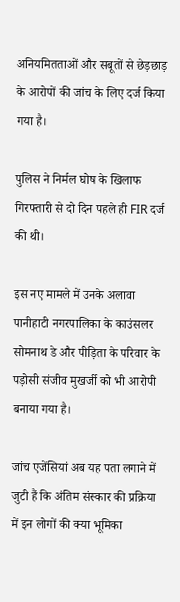अनियमितताओं और सबूतों से छेड़छाड़ के आरोपों की जांच के लिए दर्ज किया गया है।

पुलिस ने निर्मल घोष के खिलाफ गिरफ्तारी से दो दिन पहले ही FIR दर्ज की थी।

इस नए मामले में उनके अलावा पानीहाटी नगरपालिका के काउंसलर सोमनाथ डे और पीड़िता के परिवार के पड़ोसी संजीव मुखर्जी को भी आरोपी बनाया गया है।

जांच एजेंसियां अब यह पता लगाने में जुटी हैं कि अंतिम संस्कार की प्रक्रिया में इन लोगों की क्या भूमिका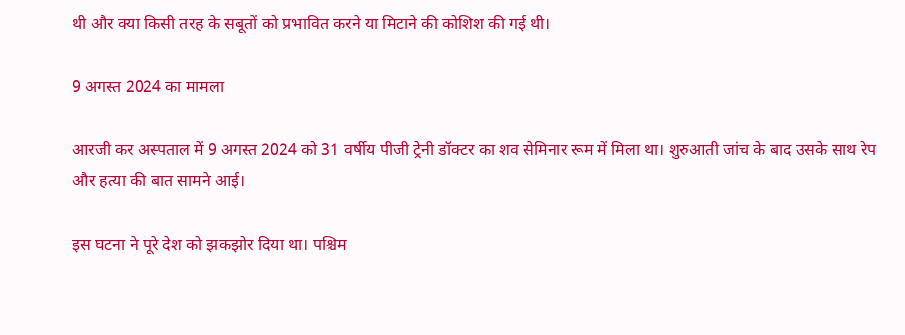थी और क्या किसी तरह के सबूतों को प्रभावित करने या मिटाने की कोशिश की गई थी।

9 अगस्त 2024 का मामला

आरजी कर अस्पताल में 9 अगस्त 2024 को 31 वर्षीय पीजी ट्रेनी डॉक्टर का शव सेमिनार रूम में मिला था। शुरुआती जांच के बाद उसके साथ रेप और हत्या की बात सामने आई।

इस घटना ने पूरे देश को झकझोर दिया था। पश्चिम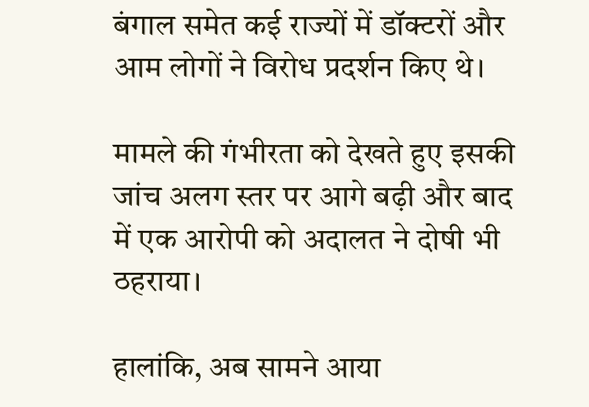बंगाल समेत कई राज्यों में डॉक्टरों और आम लोगों ने विरोध प्रदर्शन किए थे।

मामले की गंभीरता को देखते हुए इसकी जांच अलग स्तर पर आगे बढ़ी और बाद में एक आरोपी को अदालत ने दोषी भी ठहराया।

हालांकि, अब सामने आया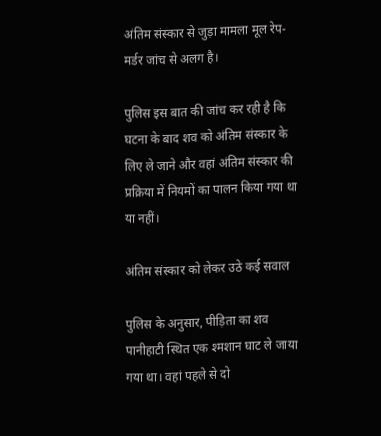अंतिम संस्कार से जुड़ा मामला मूल रेप-मर्डर जांच से अलग है।

पुलिस इस बात की जांच कर रही है कि घटना के बाद शव को अंतिम संस्कार के लिए ले जाने और वहां अंतिम संस्कार की प्रक्रिया में नियमों का पालन किया गया था या नहीं।

अंतिम संस्कार को लेकर उठे कई सवाल

पुलिस के अनुसार, पीड़िता का शव पानीहाटी स्थित एक श्मशान घाट ले जाया गया था। वहां पहले से दो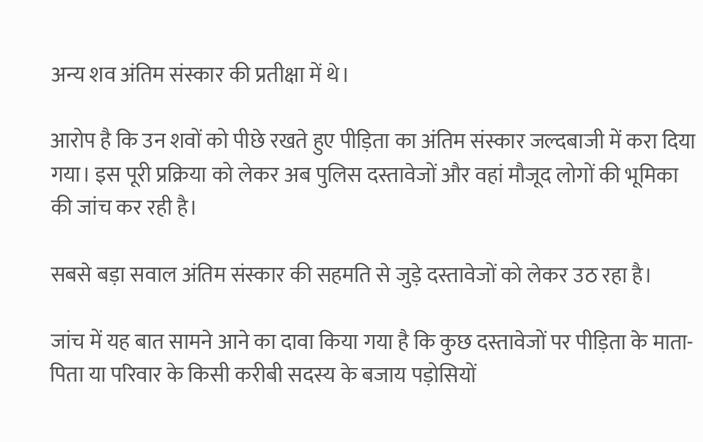अन्य शव अंतिम संस्कार की प्रतीक्षा में थे।

आरोप है कि उन शवों को पीछे रखते हुए पीड़िता का अंतिम संस्कार जल्दबाजी में करा दिया गया। इस पूरी प्रक्रिया को लेकर अब पुलिस दस्तावेजों और वहां मौजूद लोगों की भूमिका की जांच कर रही है।

सबसे बड़ा सवाल अंतिम संस्कार की सहमति से जुड़े दस्तावेजों को लेकर उठ रहा है।

जांच में यह बात सामने आने का दावा किया गया है कि कुछ दस्तावेजों पर पीड़िता के माता-पिता या परिवार के किसी करीबी सदस्य के बजाय पड़ोसियों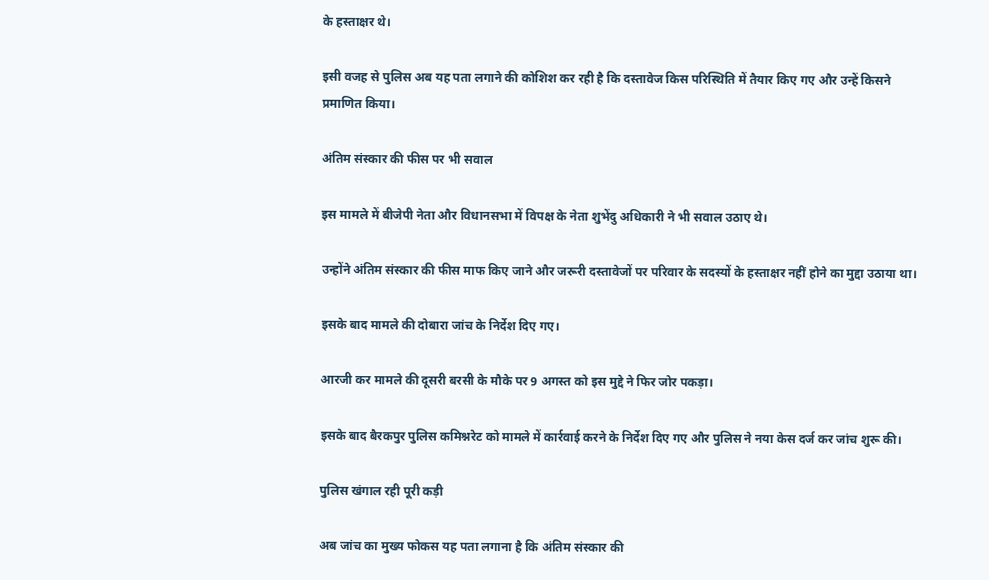के हस्ताक्षर थे।

इसी वजह से पुलिस अब यह पता लगाने की कोशिश कर रही है कि दस्तावेज किस परिस्थिति में तैयार किए गए और उन्हें किसने प्रमाणित किया।

अंतिम संस्कार की फीस पर भी सवाल

इस मामले में बीजेपी नेता और विधानसभा में विपक्ष के नेता शुभेंदु अधिकारी ने भी सवाल उठाए थे।

उन्होंने अंतिम संस्कार की फीस माफ किए जाने और जरूरी दस्तावेजों पर परिवार के सदस्यों के हस्ताक्षर नहीं होने का मुद्दा उठाया था।

इसके बाद मामले की दोबारा जांच के निर्देश दिए गए।

आरजी कर मामले की दूसरी बरसी के मौके पर 9 अगस्त को इस मुद्दे ने फिर जोर पकड़ा।

इसके बाद बैरकपुर पुलिस कमिश्नरेट को मामले में कार्रवाई करने के निर्देश दिए गए और पुलिस ने नया केस दर्ज कर जांच शुरू की।

पुलिस खंगाल रही पूरी कड़ी

अब जांच का मुख्य फोकस यह पता लगाना है कि अंतिम संस्कार की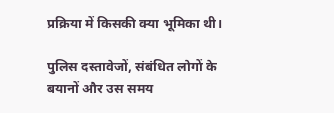प्रक्रिया में किसकी क्या भूमिका थी।

पुलिस दस्तावेजों, संबंधित लोगों के बयानों और उस समय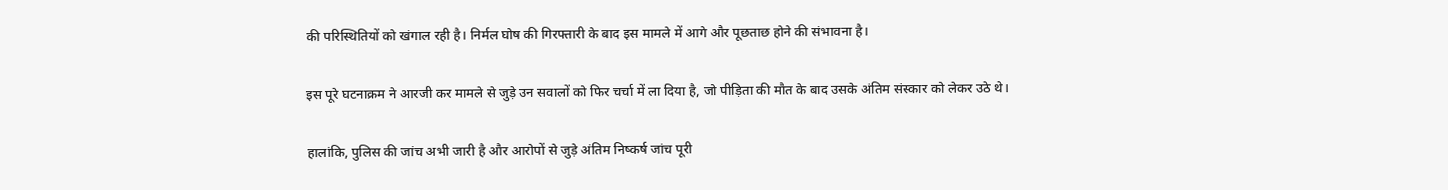की परिस्थितियों को खंगाल रही है। निर्मल घोष की गिरफ्तारी के बाद इस मामले में आगे और पूछताछ होने की संभावना है।

इस पूरे घटनाक्रम ने आरजी कर मामले से जुड़े उन सवालों को फिर चर्चा में ला दिया है, जो पीड़िता की मौत के बाद उसके अंतिम संस्कार को लेकर उठे थे।

हालांकि, पुलिस की जांच अभी जारी है और आरोपों से जुड़े अंतिम निष्कर्ष जांच पूरी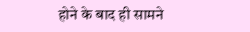होने के बाद ही सामने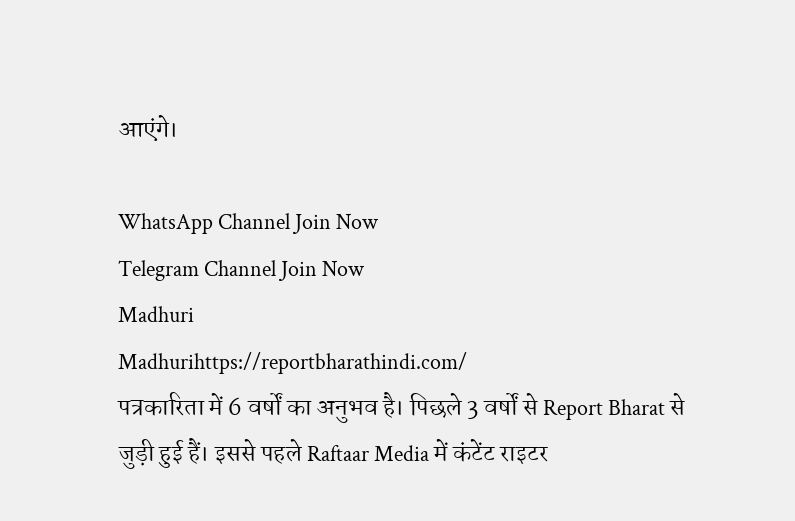आएंगे।

WhatsApp Channel Join Now
Telegram Channel Join Now
Madhuri
Madhurihttps://reportbharathindi.com/
पत्रकारिता में 6 वर्षों का अनुभव है। पिछले 3 वर्षों से Report Bharat से जुड़ी हुई हैं। इससे पहले Raftaar Media में कंटेंट राइटर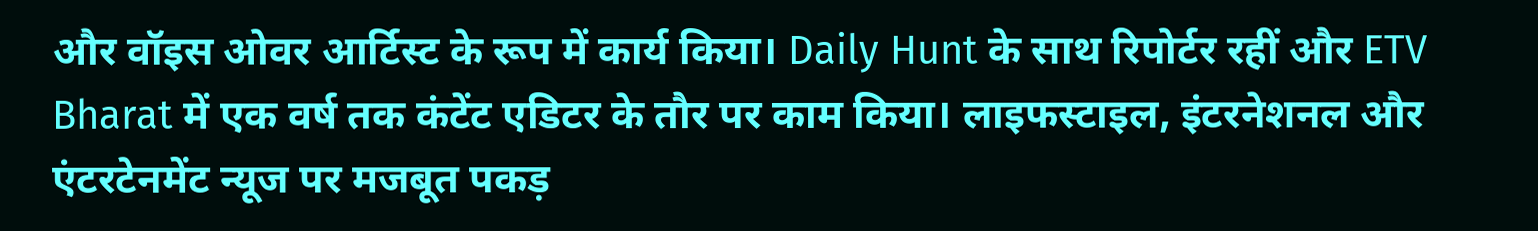और वॉइस ओवर आर्टिस्ट के रूप में कार्य किया। Daily Hunt के साथ रिपोर्टर रहीं और ETV Bharat में एक वर्ष तक कंटेंट एडिटर के तौर पर काम किया। लाइफस्टाइल, इंटरनेशनल और एंटरटेनमेंट न्यूज पर मजबूत पकड़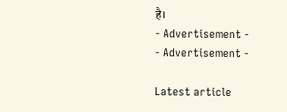है।
- Advertisement -
- Advertisement -

Latest article